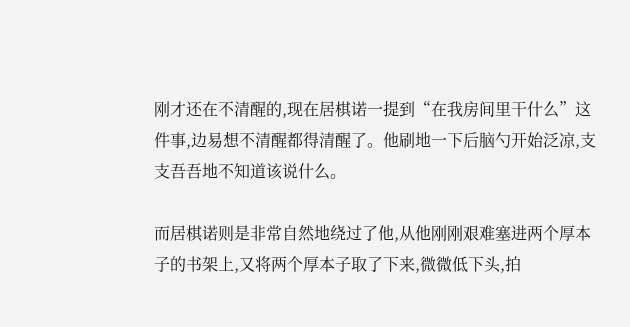刚才还在不清醒的,现在居棋诺一提到“在我房间里干什么”这件事,边易想不清醒都得清醒了。他刷地一下后脑勺开始泛凉,支支吾吾地不知道该说什么。

而居棋诺则是非常自然地绕过了他,从他刚刚艰难塞进两个厚本子的书架上,又将两个厚本子取了下来,微微低下头,拍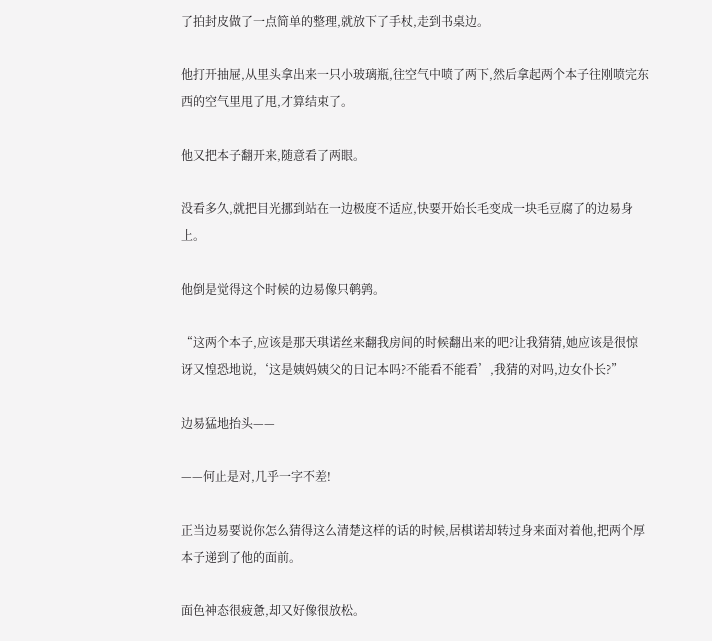了拍封皮做了一点简单的整理,就放下了手杖,走到书桌边。

他打开抽屉,从里头拿出来一只小玻璃瓶,往空气中喷了两下,然后拿起两个本子往刚喷完东西的空气里甩了甩,才算结束了。

他又把本子翻开来,随意看了两眼。

没看多久,就把目光挪到站在一边极度不适应,快要开始长毛变成一块毛豆腐了的边易身上。

他倒是觉得这个时候的边易像只鹌鹑。

“这两个本子,应该是那天琪诺丝来翻我房间的时候翻出来的吧?让我猜猜,她应该是很惊讶又惶恐地说,‘这是姨妈姨父的日记本吗?不能看不能看’,我猜的对吗,边女仆长?”

边易猛地抬头——

——何止是对,几乎一字不差!

正当边易要说你怎么猜得这么清楚这样的话的时候,居棋诺却转过身来面对着他,把两个厚本子递到了他的面前。

面色神态很疲惫,却又好像很放松。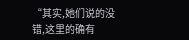“其实,她们说的没错,这里的确有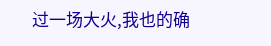过一场大火,我也的确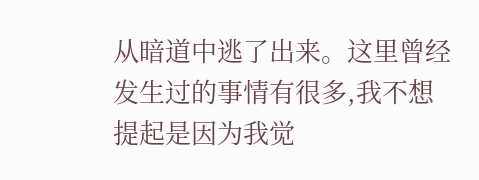从暗道中逃了出来。这里曾经发生过的事情有很多,我不想提起是因为我觉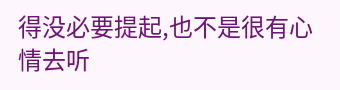得没必要提起,也不是很有心情去听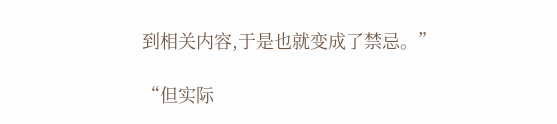到相关内容,于是也就变成了禁忌。”

“但实际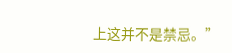上这并不是禁忌。”